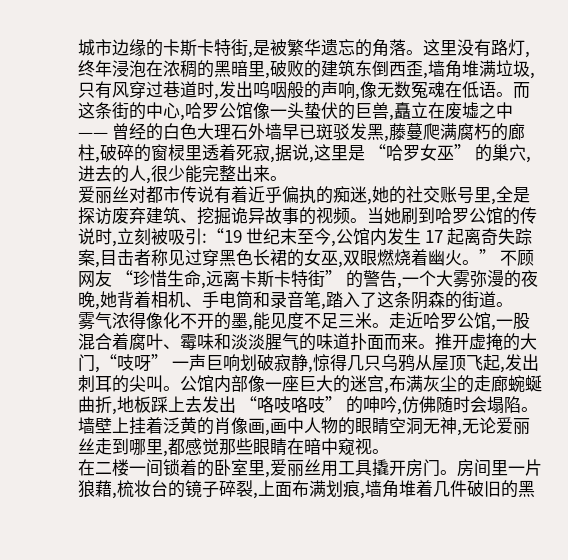城市边缘的卡斯卡特街,是被繁华遗忘的角落。这里没有路灯,终年浸泡在浓稠的黑暗里,破败的建筑东倒西歪,墙角堆满垃圾,只有风穿过巷道时,发出呜咽般的声响,像无数冤魂在低语。而这条街的中心,哈罗公馆像一头蛰伏的巨兽,矗立在废墟之中 —— 曾经的白色大理石外墙早已斑驳发黑,藤蔓爬满腐朽的廊柱,破碎的窗棂里透着死寂,据说,这里是 “哈罗女巫” 的巢穴,进去的人,很少能完整出来。
爱丽丝对都市传说有着近乎偏执的痴迷,她的社交账号里,全是探访废弃建筑、挖掘诡异故事的视频。当她刷到哈罗公馆的传说时,立刻被吸引:“19 世纪末至今,公馆内发生 17 起离奇失踪案,目击者称见过穿黑色长裙的女巫,双眼燃烧着幽火。” 不顾网友 “珍惜生命,远离卡斯卡特街” 的警告,一个大雾弥漫的夜晚,她背着相机、手电筒和录音笔,踏入了这条阴森的街道。
雾气浓得像化不开的墨,能见度不足三米。走近哈罗公馆,一股混合着腐叶、霉味和淡淡腥气的味道扑面而来。推开虚掩的大门,“吱呀” 一声巨响划破寂静,惊得几只乌鸦从屋顶飞起,发出刺耳的尖叫。公馆内部像一座巨大的迷宫,布满灰尘的走廊蜿蜒曲折,地板踩上去发出 “咯吱咯吱” 的呻吟,仿佛随时会塌陷。墙壁上挂着泛黄的肖像画,画中人物的眼睛空洞无神,无论爱丽丝走到哪里,都感觉那些眼睛在暗中窥视。
在二楼一间锁着的卧室里,爱丽丝用工具撬开房门。房间里一片狼藉,梳妆台的镜子碎裂,上面布满划痕,墙角堆着几件破旧的黑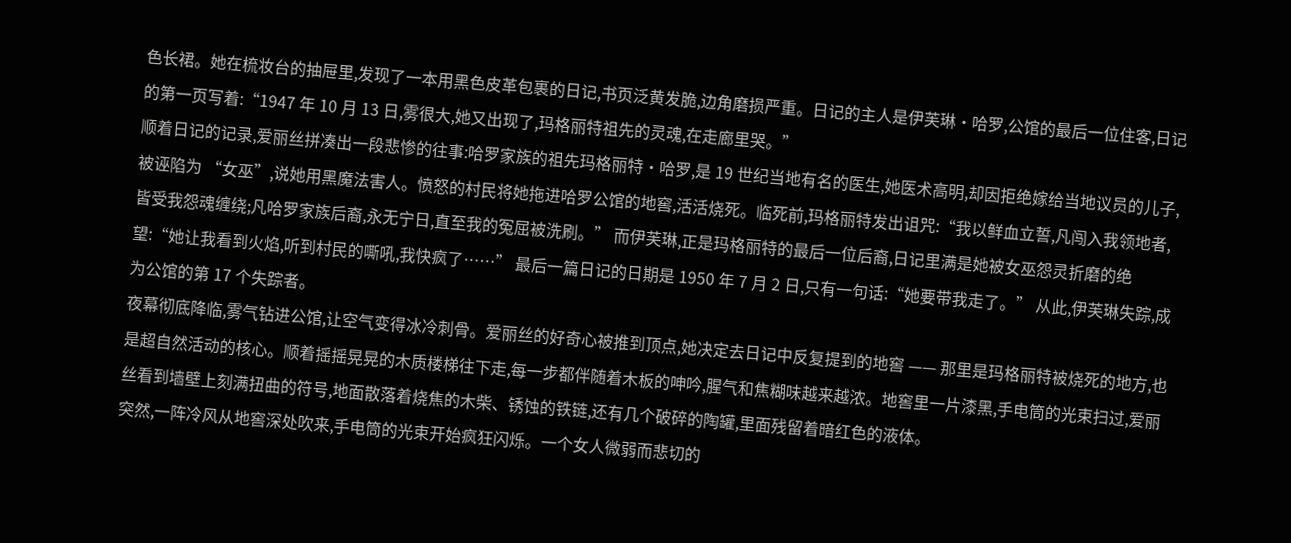色长裙。她在梳妆台的抽屉里,发现了一本用黑色皮革包裹的日记,书页泛黄发脆,边角磨损严重。日记的主人是伊芙琳・哈罗,公馆的最后一位住客,日记的第一页写着:“1947 年 10 月 13 日,雾很大,她又出现了,玛格丽特祖先的灵魂,在走廊里哭。”
顺着日记的记录,爱丽丝拼凑出一段悲惨的往事:哈罗家族的祖先玛格丽特・哈罗,是 19 世纪当地有名的医生,她医术高明,却因拒绝嫁给当地议员的儿子,被诬陷为 “女巫”,说她用黑魔法害人。愤怒的村民将她拖进哈罗公馆的地窖,活活烧死。临死前,玛格丽特发出诅咒:“我以鲜血立誓,凡闯入我领地者,皆受我怨魂缠绕;凡哈罗家族后裔,永无宁日,直至我的冤屈被洗刷。” 而伊芙琳,正是玛格丽特的最后一位后裔,日记里满是她被女巫怨灵折磨的绝望:“她让我看到火焰,听到村民的嘶吼,我快疯了……” 最后一篇日记的日期是 1950 年 7 月 2 日,只有一句话:“她要带我走了。” 从此,伊芙琳失踪,成为公馆的第 17 个失踪者。
夜幕彻底降临,雾气钻进公馆,让空气变得冰冷刺骨。爱丽丝的好奇心被推到顶点,她决定去日记中反复提到的地窖 —— 那里是玛格丽特被烧死的地方,也是超自然活动的核心。顺着摇摇晃晃的木质楼梯往下走,每一步都伴随着木板的呻吟,腥气和焦糊味越来越浓。地窖里一片漆黑,手电筒的光束扫过,爱丽丝看到墙壁上刻满扭曲的符号,地面散落着烧焦的木柴、锈蚀的铁链,还有几个破碎的陶罐,里面残留着暗红色的液体。
突然,一阵冷风从地窖深处吹来,手电筒的光束开始疯狂闪烁。一个女人微弱而悲切的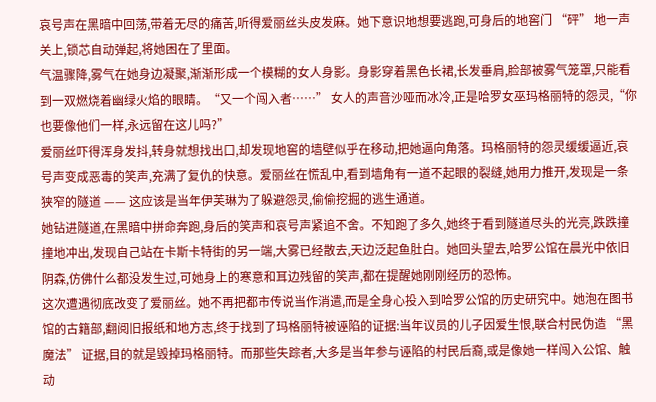哀号声在黑暗中回荡,带着无尽的痛苦,听得爱丽丝头皮发麻。她下意识地想要逃跑,可身后的地窖门 “砰” 地一声关上,锁芯自动弹起,将她困在了里面。
气温骤降,雾气在她身边凝聚,渐渐形成一个模糊的女人身影。身影穿着黑色长裙,长发垂肩,脸部被雾气笼罩,只能看到一双燃烧着幽绿火焰的眼睛。“又一个闯入者……” 女人的声音沙哑而冰冷,正是哈罗女巫玛格丽特的怨灵,“你也要像他们一样,永远留在这儿吗?”
爱丽丝吓得浑身发抖,转身就想找出口,却发现地窖的墙壁似乎在移动,把她逼向角落。玛格丽特的怨灵缓缓逼近,哀号声变成恶毒的笑声,充满了复仇的快意。爱丽丝在慌乱中,看到墙角有一道不起眼的裂缝,她用力推开,发现是一条狭窄的隧道 —— 这应该是当年伊芙琳为了躲避怨灵,偷偷挖掘的逃生通道。
她钻进隧道,在黑暗中拼命奔跑,身后的笑声和哀号声紧追不舍。不知跑了多久,她终于看到隧道尽头的光亮,跌跌撞撞地冲出,发现自己站在卡斯卡特街的另一端,大雾已经散去,天边泛起鱼肚白。她回头望去,哈罗公馆在晨光中依旧阴森,仿佛什么都没发生过,可她身上的寒意和耳边残留的笑声,都在提醒她刚刚经历的恐怖。
这次遭遇彻底改变了爱丽丝。她不再把都市传说当作消遣,而是全身心投入到哈罗公馆的历史研究中。她泡在图书馆的古籍部,翻阅旧报纸和地方志,终于找到了玛格丽特被诬陷的证据:当年议员的儿子因爱生恨,联合村民伪造 “黑魔法” 证据,目的就是毁掉玛格丽特。而那些失踪者,大多是当年参与诬陷的村民后裔,或是像她一样闯入公馆、触动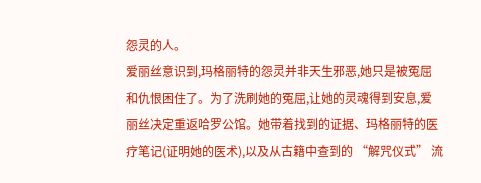怨灵的人。
爱丽丝意识到,玛格丽特的怨灵并非天生邪恶,她只是被冤屈和仇恨困住了。为了洗刷她的冤屈,让她的灵魂得到安息,爱丽丝决定重返哈罗公馆。她带着找到的证据、玛格丽特的医疗笔记(证明她的医术),以及从古籍中查到的 “解咒仪式” 流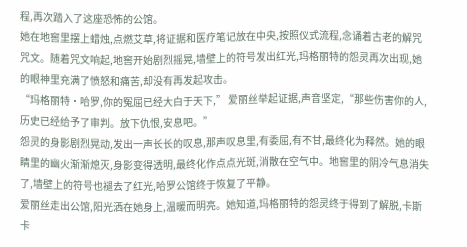程,再次踏入了这座恐怖的公馆。
她在地窖里摆上蜡烛,点燃艾草,将证据和医疗笔记放在中央,按照仪式流程,念诵着古老的解咒咒文。随着咒文响起,地窖开始剧烈摇晃,墙壁上的符号发出红光,玛格丽特的怨灵再次出现,她的眼神里充满了愤怒和痛苦,却没有再发起攻击。
“玛格丽特・哈罗,你的冤屈已经大白于天下,” 爱丽丝举起证据,声音坚定,“那些伤害你的人,历史已经给予了审判。放下仇恨,安息吧。”
怨灵的身影剧烈晃动,发出一声长长的叹息,那声叹息里,有委屈,有不甘,最终化为释然。她的眼睛里的幽火渐渐熄灭,身影变得透明,最终化作点点光斑,消散在空气中。地窖里的阴冷气息消失了,墙壁上的符号也褪去了红光,哈罗公馆终于恢复了平静。
爱丽丝走出公馆,阳光洒在她身上,温暖而明亮。她知道,玛格丽特的怨灵终于得到了解脱,卡斯卡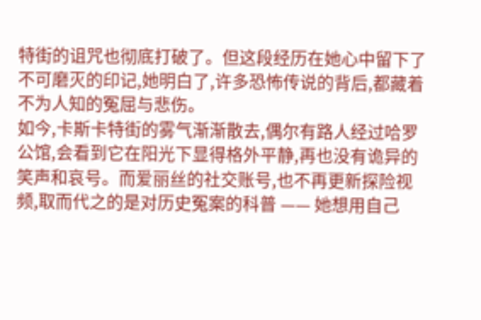特街的诅咒也彻底打破了。但这段经历在她心中留下了不可磨灭的印记,她明白了,许多恐怖传说的背后,都藏着不为人知的冤屈与悲伤。
如今,卡斯卡特街的雾气渐渐散去,偶尔有路人经过哈罗公馆,会看到它在阳光下显得格外平静,再也没有诡异的笑声和哀号。而爱丽丝的社交账号,也不再更新探险视频,取而代之的是对历史冤案的科普 —— 她想用自己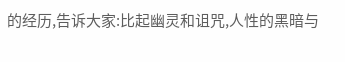的经历,告诉大家:比起幽灵和诅咒,人性的黑暗与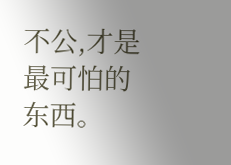不公,才是最可怕的东西。